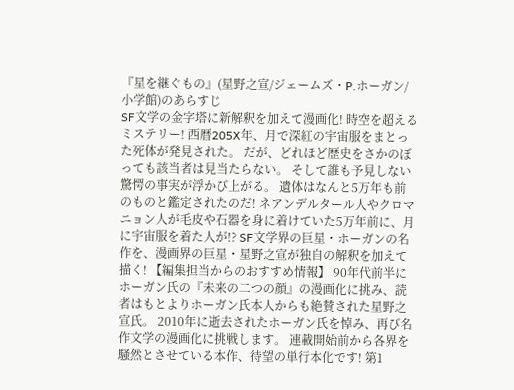『星を継ぐもの』(星野之宣/ジェームズ・P.ホーガン/小学館)のあらすじ
SF文学の金字塔に新解釈を加えて漫画化! 時空を超えるミステリー! 西暦205X年、月で深紅の宇宙服をまとった死体が発見された。 だが、どれほど歴史をさかのぼっても該当者は見当たらない。 そして誰も予見しない驚愕の事実が浮かび上がる。 遺体はなんと5万年も前のものと鑑定されたのだ! ネアンデルタール人やクロマニョン人が毛皮や石器を身に着けていた5万年前に、月に宇宙服を着た人が!? SF文学界の巨星・ホーガンの名作を、漫画界の巨星・星野之宣が独自の解釈を加えて描く! 【編集担当からのおすすめ情報】 90年代前半にホーガン氏の『未来の二つの顔』の漫画化に挑み、読者はもとよりホーガン氏本人からも絶賛された星野之宣氏。 2010年に逝去されたホーガン氏を悼み、再び名作文学の漫画化に挑戦します。 連載開始前から各界を騒然とさせている本作、待望の単行本化です! 第1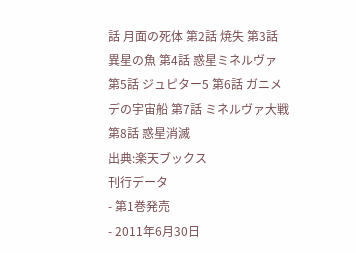話 月面の死体 第2話 焼失 第3話 異星の魚 第4話 惑星ミネルヴァ 第5話 ジュピター5 第6話 ガニメデの宇宙船 第7話 ミネルヴァ大戦 第8話 惑星消滅
出典:楽天ブックス
刊行データ
- 第1巻発売
- 2011年6月30日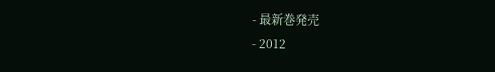- 最新巻発売
- 2012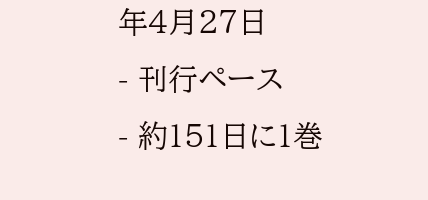年4月27日
- 刊行ペース
- 約151日に1巻